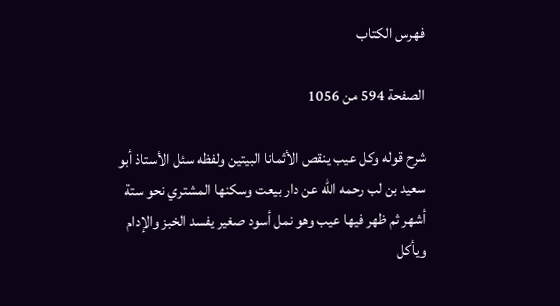فهرس الكتاب

الصفحة 594 من 1056

شرح قوله وكل عيب ينقص الأثمانا البيتين ولفظه سئل الأستاذ أبو سعيد بن لب رحمه الله عن دار بيعت وسكنها المشتري نحو ستة أشهر ثم ظهر فيها عيب وهو نمل أسود صغير يفسد الخبز والإدام ويأكل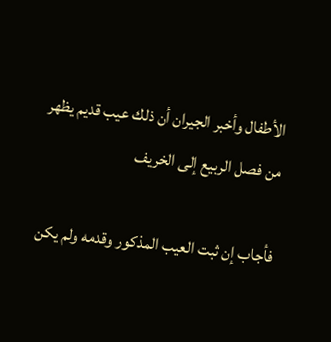الأطفال وأخبر الجيران أن ذلك عيب قديم يظهر من فصل الربيع إلى الخريف

فأجاب إن ثبت العيب المذكور وقدمه ولم يكن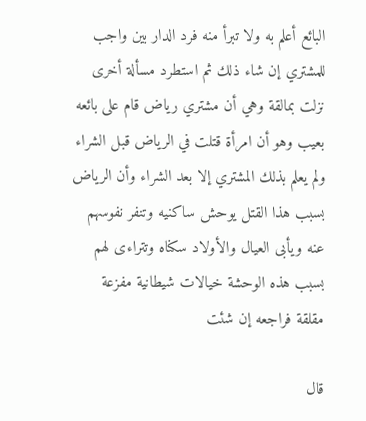البائع أعلم به ولا تبرأ منه فرد الدار بين واجب للمشتري إن شاء ذلك ثم استطرد مسألة أخرى نزلت بمالقة وهي أن مشتري رياض قام على بائعه بعيب وهو أن امرأة قتلت في الرياض قبل الشراء ولم يعلم بذلك المشتري إلا بعد الشراء وأن الرياض بسبب هذا القتل يوحش ساكنيه وتنفر نفوسهم عنه ويأبى العيال والأولاد سكناه وتتراءى لهم بسبب هذه الوحشة خيالات شيطانية مفزعة مقلقة فراجعه إن شئت

قال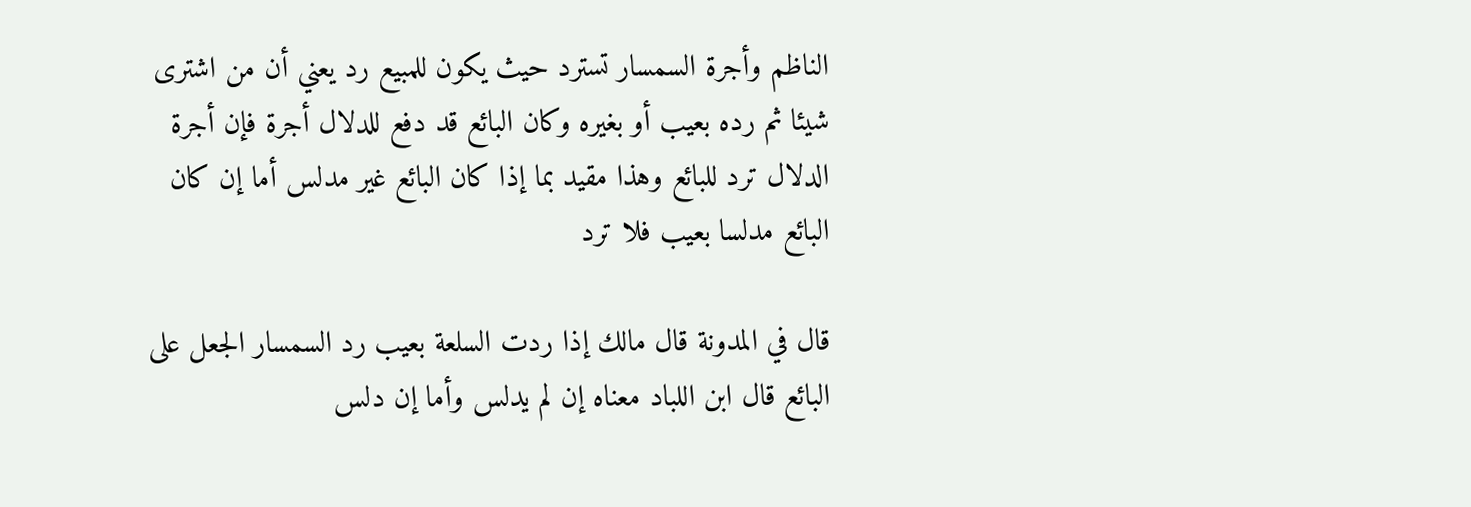الناظم وأجرة السمسار تسترد حيث يكون للمبيع رد يعني أن من اشترى شيئا ثم رده بعيب أو بغيره وكان البائع قد دفع للدلال أجرة فإن أجرة الدلال ترد للبائع وهذا مقيد بما إذا كان البائع غير مدلس أما إن كان البائع مدلسا بعيب فلا ترد

قال في المدونة قال مالك إذا ردت السلعة بعيب رد السمسار الجعل على البائع قال ابن اللباد معناه إن لم يدلس وأما إن دلس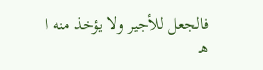فالجعل للأجير ولا يؤخذ منه ا هـ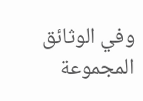وفي الوثائق المجموعة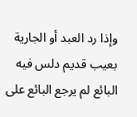وإذا رد العبد أو الجارية بعيب قديم دلس فيه البائع لم يرجع البائع على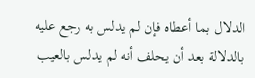الدلال بما أعطاه فإن لم يدلس به رجع عليه بالدلالة بعد أن يحلف أنه لم يدلس بالعيب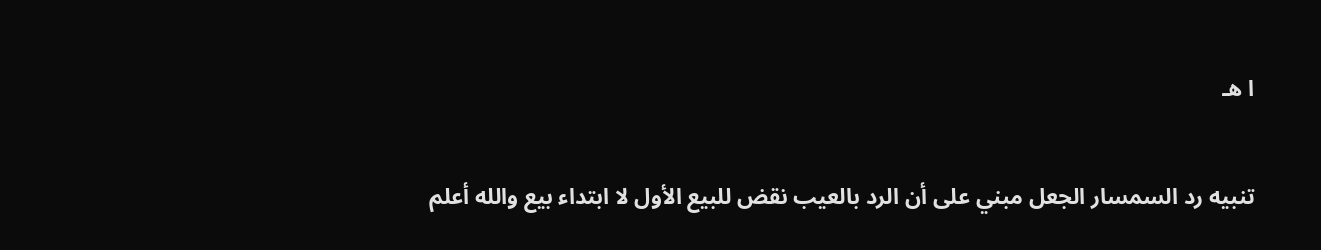ا هـ

تنبيه رد السمسار الجعل مبني على أن الرد بالعيب نقض للبيع الأول لا ابتداء بيع والله أعلم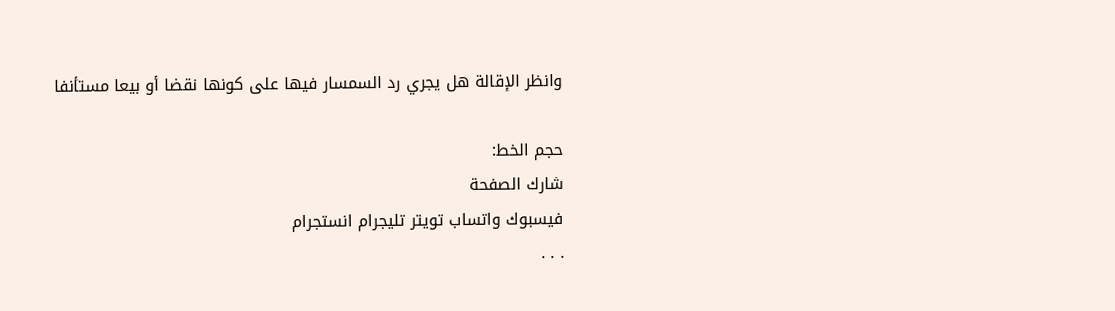وانظر الإقالة هل يجري رد السمسار فيها على كونها نقضا أو بيعا مستأنفا

حجم الخط:
شارك الصفحة
فيسبوك واتساب تويتر تليجرام انستجرام
. . .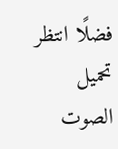فضلًا انتظر تحميل الصوت